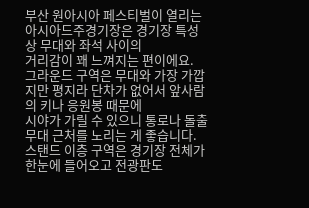부산 원아시아 페스티벌이 열리는 아시아드주경기장은 경기장 특성상 무대와 좌석 사이의
거리감이 꽤 느껴지는 편이에요.
그라운드 구역은 무대와 가장 가깝지만 평지라 단차가 없어서 앞사람의 키나 응원봉 때문에
시야가 가릴 수 있으니 통로나 돌출무대 근처를 노리는 게 좋습니다.
스탠드 이층 구역은 경기장 전체가 한눈에 들어오고 전광판도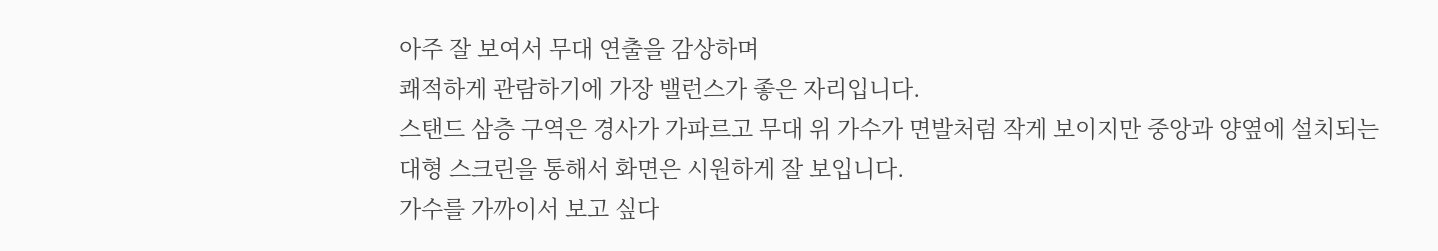아주 잘 보여서 무대 연출을 감상하며
쾌적하게 관람하기에 가장 밸런스가 좋은 자리입니다.
스탠드 삼층 구역은 경사가 가파르고 무대 위 가수가 면발처럼 작게 보이지만 중앙과 양옆에 설치되는
대형 스크린을 통해서 화면은 시원하게 잘 보입니다.
가수를 가까이서 보고 싶다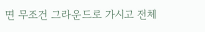면 무조건 그라운드로 가시고 전체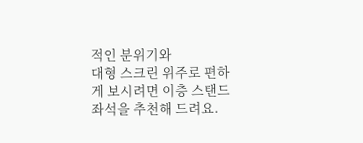적인 분위기와
대형 스크린 위주로 편하게 보시려면 이층 스탠드 좌석을 추천해 드려요.